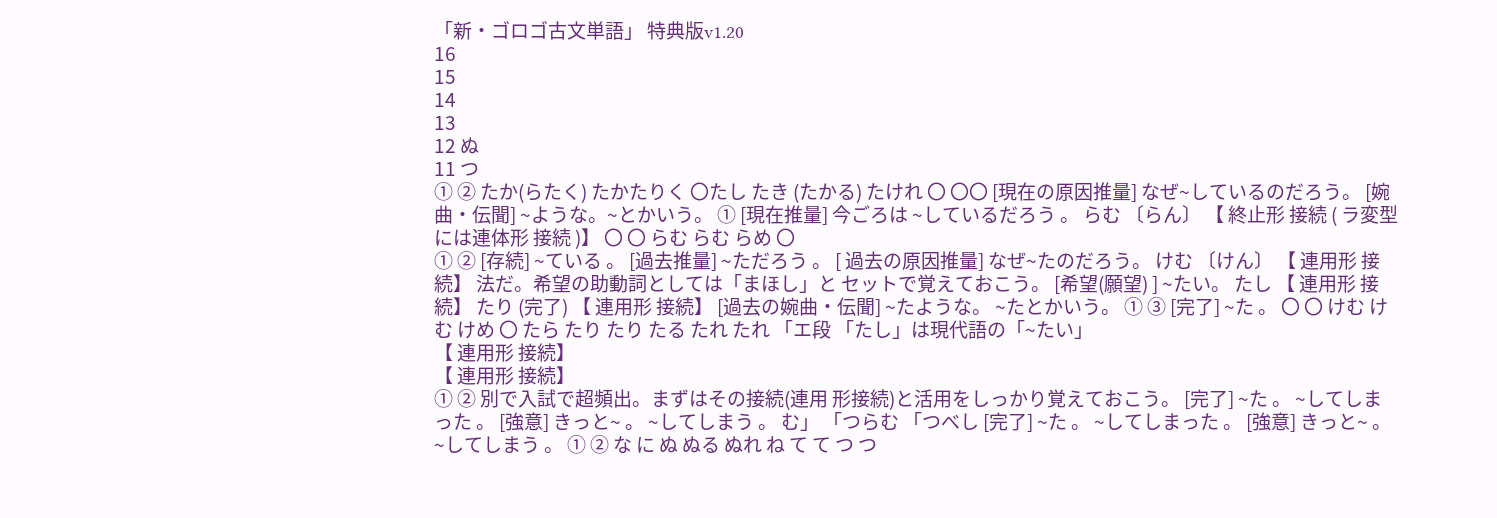「新・ゴロゴ古文単語」 特典版v1.20
16
15
14
13
12 ぬ
11 つ
① ② たか(らたく) たかたりく 〇たし たき (たかる) たけれ 〇 〇〇 [現在の原因推量] なぜ~しているのだろう。 [婉曲・伝聞] ~ような。~とかいう。 ① [現在推量] 今ごろは ~しているだろう 。 らむ 〔らん〕 【 終止形 接続 ( ラ変型には連体形 接続 )】 〇 〇 らむ らむ らめ 〇
① ② [存続] ~ている 。 [過去推量] ~ただろう 。 [ 過去の原因推量] なぜ~たのだろう。 けむ 〔けん〕 【 連用形 接続】 法だ。希望の助動詞としては「まほし」と セットで覚えておこう。 [希望(願望) ] ~たい。 たし 【 連用形 接続】 たり (完了) 【 連用形 接続】 [過去の婉曲・伝聞] ~たような。 ~たとかいう。 ① ③ [完了] ~た 。 〇 〇 けむ けむ けめ 〇 たら たり たり たる たれ たれ 「エ段 「たし」は現代語の「~たい」
【 連用形 接続】
【 連用形 接続】
① ② 別で入試で超頻出。まずはその接続(連用 形接続)と活用をしっかり覚えておこう。 [完了] ~た 。 ~してしまった 。 [強意] きっと~ 。 ~してしまう 。 む」 「つらむ 「つべし [完了] ~た 。 ~してしまった 。 [強意] きっと~ 。 ~してしまう 。 ① ② な に ぬ ぬる ぬれ ね て て つ つ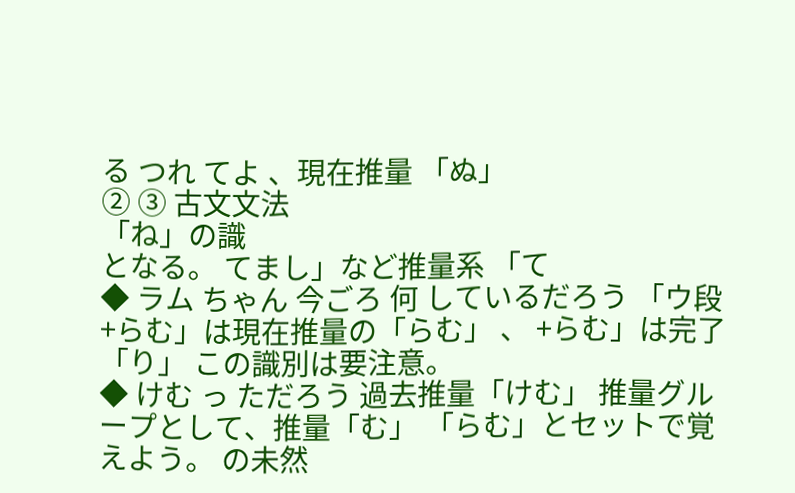る つれ てよ 、現在推量 「ぬ」
② ③ 古文文法
「ね」の識
となる。 てまし」など推量系 「て
◆ ラム ちゃん 今ごろ 何 しているだろう 「ウ段+らむ」は現在推量の「らむ」 、 +らむ」は完了「り」 この識別は要注意。
◆ けむ っ ただろう 過去推量「けむ」 推量グループとして、推量「む」 「らむ」とセットで覚えよう。 の未然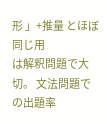形 」+推量 とほぼ同じ用
は解釈問題で大切。 文法問題での出題率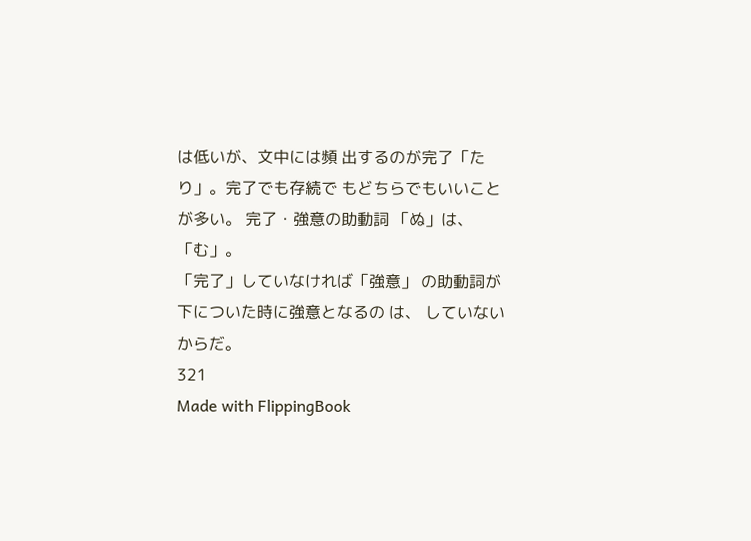は低いが、文中には頻 出するのが完了「たり」。完了でも存続で もどちらでもいいことが多い。 完了・強意の助動詞 「ぬ」は、
「む」。
「完了」していなければ「強意」 の助動詞が下についた時に強意となるの は、 していないからだ。
321
Made with FlippingBook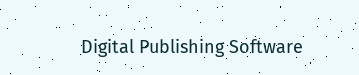Digital Publishing Software